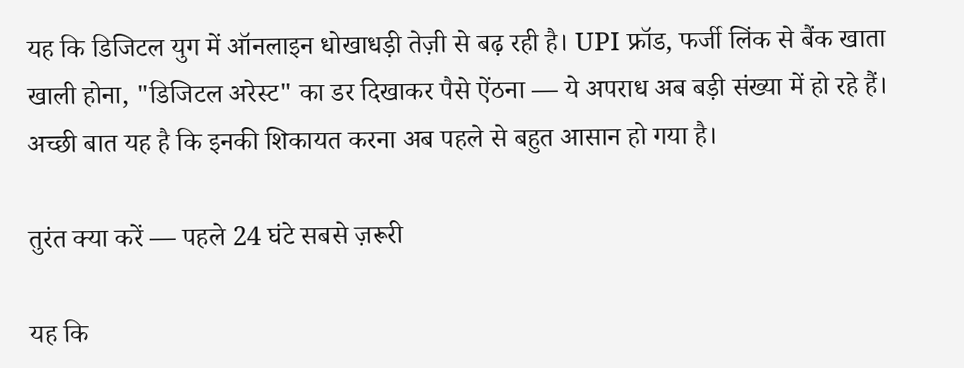यह कि डिजिटल युग में ऑनलाइन धोखाधड़ी तेज़ी से बढ़ रही है। UPI फ्रॉड, फर्जी लिंक से बैंक खाता खाली होना, "डिजिटल अरेस्ट" का डर दिखाकर पैसे ऐंठना — ये अपराध अब बड़ी संख्या में हो रहे हैं। अच्छी बात यह है कि इनकी शिकायत करना अब पहले से बहुत आसान हो गया है।

तुरंत क्या करें — पहले 24 घंटे सबसे ज़रूरी

यह कि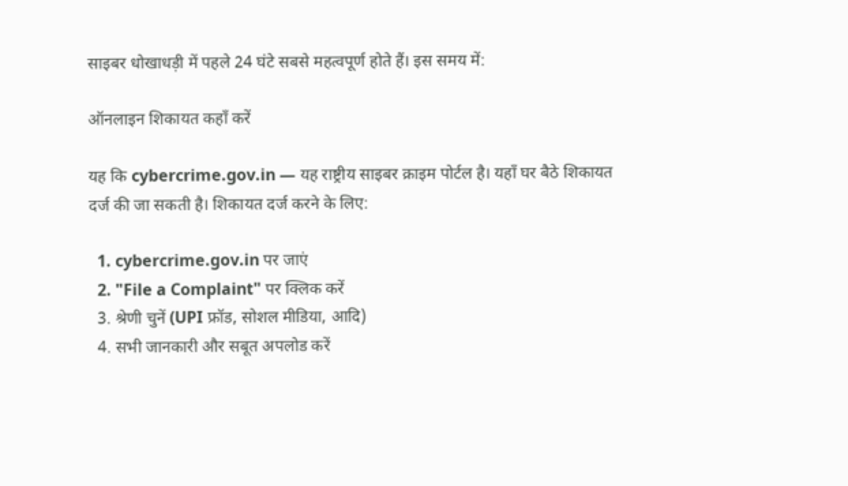साइबर धोखाधड़ी में पहले 24 घंटे सबसे महत्वपूर्ण होते हैं। इस समय में:

ऑनलाइन शिकायत कहाँ करें

यह कि cybercrime.gov.in — यह राष्ट्रीय साइबर क्राइम पोर्टल है। यहाँ घर बैठे शिकायत दर्ज की जा सकती है। शिकायत दर्ज करने के लिए:

  1. cybercrime.gov.in पर जाएं
  2. "File a Complaint" पर क्लिक करें
  3. श्रेणी चुनें (UPI फ्रॉड, सोशल मीडिया, आदि)
  4. सभी जानकारी और सबूत अपलोड करें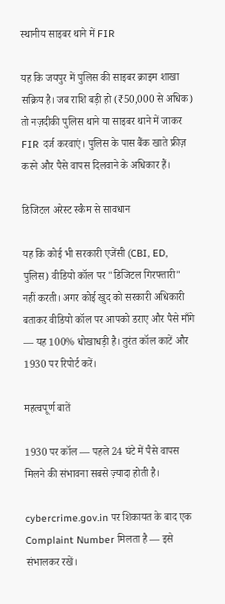स्थानीय साइबर थाने में FIR

यह कि जयपुर में पुलिस की साइबर क्राइम शाखा सक्रिय है। जब राशि बड़ी हो (₹50,000 से अधिक) तो नज़दीकी पुलिस थाने या साइबर थाने में जाकर FIR दर्ज करवाएं। पुलिस के पास बैंक खाते फ्रीज़ करने और पैसे वापस दिलवाने के अधिकार हैं।

डिजिटल अरेस्ट स्कैम से सावधान

यह कि कोई भी सरकारी एजेंसी (CBI, ED, पुलिस) वीडियो कॉल पर "डिजिटल गिरफ्तारी" नहीं करती। अगर कोई खुद को सरकारी अधिकारी बताकर वीडियो कॉल पर आपको डराए और पैसे माँगे — यह 100% धोखाधड़ी है। तुरंत कॉल काटें और 1930 पर रिपोर्ट करें।

महत्वपूर्ण बातें

1930 पर कॉल — पहले 24 घंटे में पैसे वापस मिलने की संभावना सबसे ज़्यादा होती है।

cybercrime.gov.in पर शिकायत के बाद एक Complaint Number मिलता है — इसे संभालकर रखें।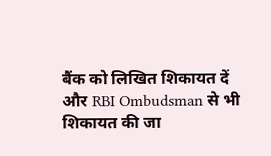बैंक को लिखित शिकायत दें और RBI Ombudsman से भी शिकायत की जा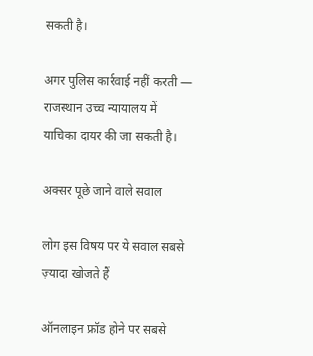सकती है।

अगर पुलिस कार्रवाई नहीं करती — राजस्थान उच्च न्यायालय में याचिका दायर की जा सकती है।

अक्सर पूछे जाने वाले सवाल

लोग इस विषय पर ये सवाल सबसे ज़्यादा खोजते हैं

ऑनलाइन फ्रॉड होने पर सबसे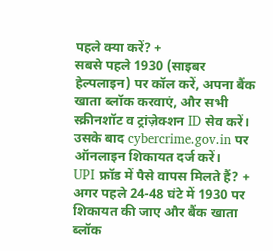पहले क्या करें? +
सबसे पहले 1930 (साइबर हेल्पलाइन) पर कॉल करें, अपना बैंक खाता ब्लॉक करवाएं, और सभी स्क्रीनशॉट व ट्रांज़ेक्शन ID सेव करें। उसके बाद cybercrime.gov.in पर ऑनलाइन शिकायत दर्ज करें।
UPI फ्रॉड में पैसे वापस मिलते हैं? +
अगर पहले 24-48 घंटे में 1930 पर शिकायत की जाए और बैंक खाता ब्लॉक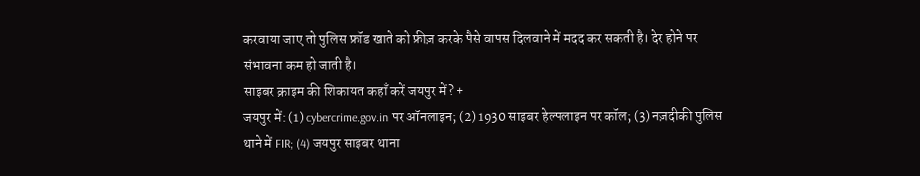करवाया जाए तो पुलिस फ्रॉड खाते को फ्रीज़ करके पैसे वापस दिलवाने में मदद कर सकती है। देर होने पर संभावना कम हो जाती है।
साइबर क्राइम की शिकायत कहाँ करें जयपुर में? +
जयपुर में: (1) cybercrime.gov.in पर ऑनलाइन; (2) 1930 साइबर हेल्पलाइन पर कॉल; (3) नज़दीकी पुलिस थाने में FIR; (4) जयपुर साइबर थाना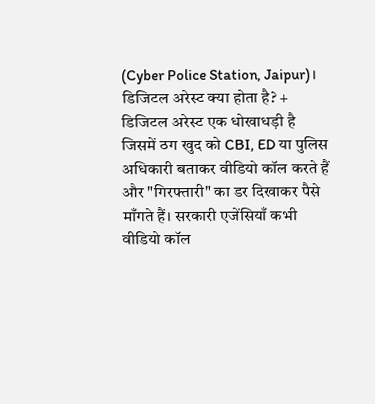(Cyber Police Station, Jaipur)।
डिजिटल अरेस्ट क्या होता है? +
डिजिटल अरेस्ट एक धोखाधड़ी है जिसमें ठग खुद को CBI, ED या पुलिस अधिकारी बताकर वीडियो कॉल करते हैं और "गिरफ्तारी" का डर दिखाकर पैसे माँगते हैं। सरकारी एजेंसियाँ कभी वीडियो कॉल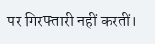पर गिरफ्तारी नहीं करतीं।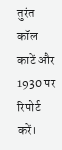तुरंत कॉल काटें और 1930 पर रिपोर्ट करें।